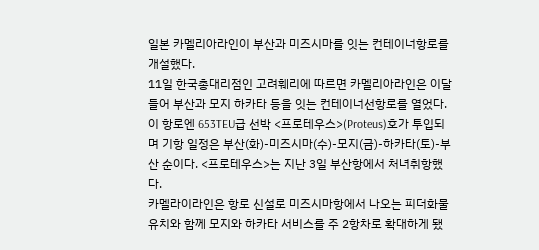일본 카멜리아라인이 부산과 미즈시마를 잇는 컨테이너항로를 개설했다.
11일 한국총대리점인 고려훼리에 따르면 카멜리아라인은 이달 들어 부산과 모지 하카타 등을 잇는 컨테이너선항로를 열었다.
이 항로엔 653TEU급 선박 <프로테우스>(Proteus)호가 투입되며 기항 일정은 부산(화)-미즈시마(수)-모지(금)-하카타(토)-부산 순이다. <프로테우스>는 지난 3일 부산항에서 처녀취항했다.
카멜라이라인은 항로 신설로 미즈시마항에서 나오는 피더화물 유치와 함께 모지와 하카타 서비스를 주 2항차로 확대하게 됐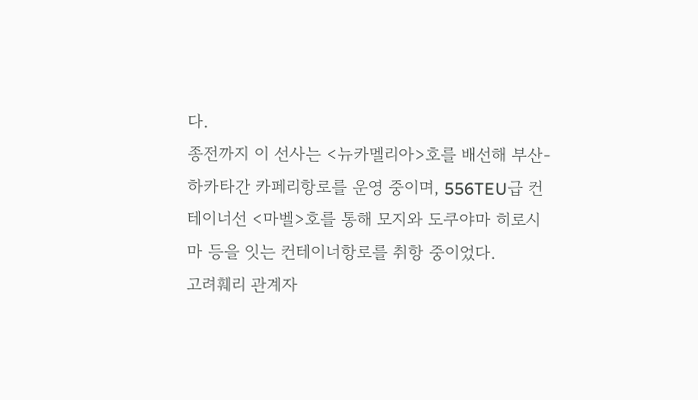다.
종전까지 이 선사는 <뉴카멜리아>호를 배선해 부산-하카타간 카페리항로를 운영 중이며, 556TEU급 컨테이너선 <마벨>호를 통해 모지와 도쿠야마 히로시마 등을 잇는 컨테이너항로를 취항 중이었다.
고려훼리 관계자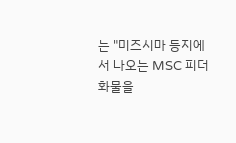는 "미즈시마 등지에서 나오는 MSC 피더화물을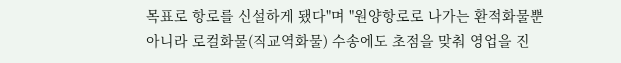목표로 항로를 신설하게 됐다"며 "원양항로로 나가는 환적화물뿐 아니라 로컬화물(직교역화물) 수송에도 초점을 맞춰 영업을 진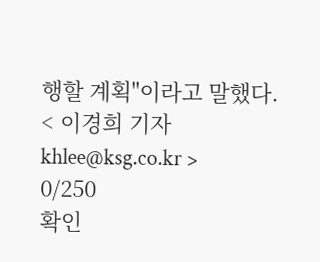행할 계획"이라고 말했다.
< 이경희 기자 khlee@ksg.co.kr >
0/250
확인